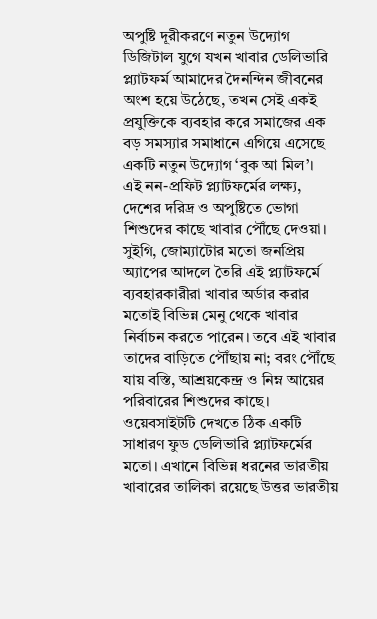অপুষ্টি দূরীকরণে নতুন উদ্যোগ
ডিজিটাল যুগে যখন খাবার ডেলিভারি প্ল্যাটফর্ম আমাদের দৈনন্দিন জীবনের অংশ হয়ে উঠেছে, তখন সেই একই প্রযুক্তিকে ব্যবহার করে সমাজের এক বড় সমস্যার সমাধানে এগিয়ে এসেছে একটি নতুন উদ্যোগ ‘বুক আ মিল’।
এই নন-প্রফিট প্ল্যাটফর্মের লক্ষ্য, দেশের দরিদ্র ও অপুষ্টিতে ভোগা শিশুদের কাছে খাবার পৌঁছে দেওয়া।
সুইগি, জোম্যাটোর মতো জনপ্রিয় অ্যাপের আদলে তৈরি এই প্ল্যাটফর্মে ব্যবহারকারীরা খাবার অর্ডার করার মতোই বিভিন্ন মেনু থেকে খাবার নির্বাচন করতে পারেন। তবে এই খাবার তাদের বাড়িতে পৌঁছায় না; বরং পৌঁছে যায় বস্তি, আশ্রয়কেন্দ্র ও নিম্ন আয়ের পরিবারের শিশুদের কাছে।
ওয়েবসাইটটি দেখতে ঠিক একটি সাধারণ ফুড ডেলিভারি প্ল্যাটফর্মের মতো। এখানে বিভিন্ন ধরনের ভারতীয় খাবারের তালিকা রয়েছে উত্তর ভারতীয়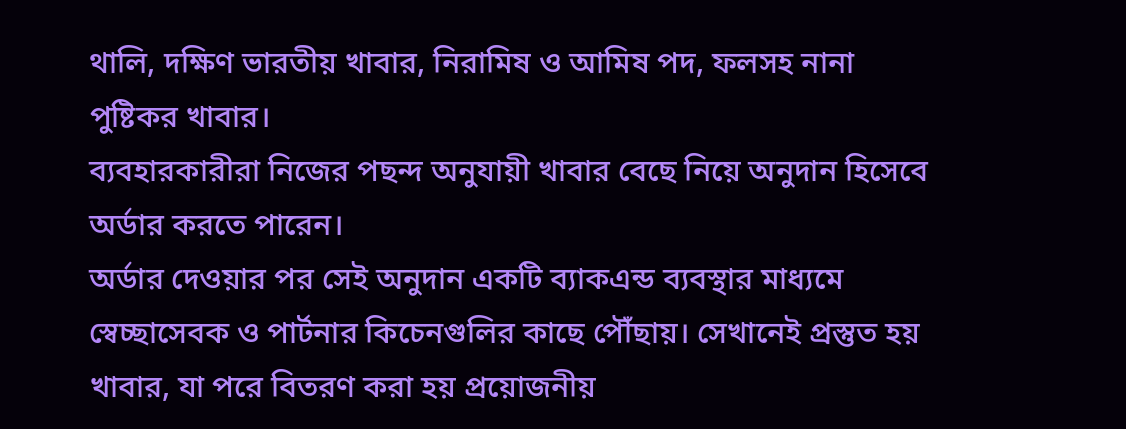থালি, দক্ষিণ ভারতীয় খাবার, নিরামিষ ও আমিষ পদ, ফলসহ নানা পুষ্টিকর খাবার।
ব্যবহারকারীরা নিজের পছন্দ অনুযায়ী খাবার বেছে নিয়ে অনুদান হিসেবে অর্ডার করতে পারেন।
অর্ডার দেওয়ার পর সেই অনুদান একটি ব্যাকএন্ড ব্যবস্থার মাধ্যমে স্বেচ্ছাসেবক ও পার্টনার কিচেনগুলির কাছে পৌঁছায়। সেখানেই প্রস্তুত হয় খাবার, যা পরে বিতরণ করা হয় প্রয়োজনীয়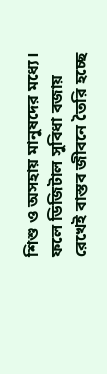শিশু ও অসহায় মানুষদের মধ্যে। ফলে ডিজিটাল সুবিধা বজায় রেখেই বাস্তব জীবনে তৈরি হচ্ছে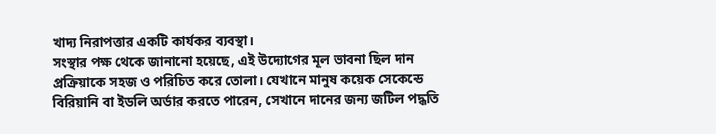খাদ্য নিরাপত্তার একটি কার্যকর ব্যবস্থা।
সংস্থার পক্ষ থেকে জানানো হয়েছে, এই উদ্যোগের মূল ভাবনা ছিল দান প্রক্রিয়াকে সহজ ও পরিচিত করে তোলা। যেখানে মানুষ কয়েক সেকেন্ডে বিরিয়ানি বা ইডলি অর্ডার করতে পারেন, সেখানে দানের জন্য জটিল পদ্ধতি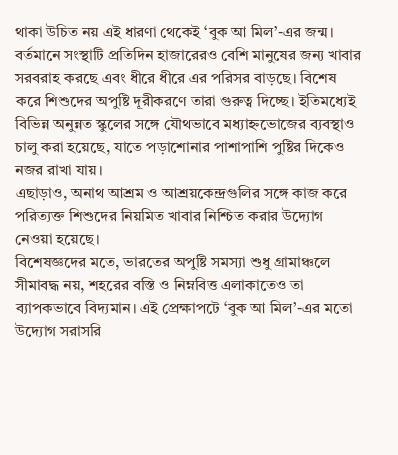থাকা উচিত নয় এই ধারণা থেকেই ‘বুক আ মিল’-এর জন্ম।
বর্তমানে সংস্থাটি প্রতিদিন হাজারেরও বেশি মানুষের জন্য খাবার সরবরাহ করছে এবং ধীরে ধীরে এর পরিসর বাড়ছে। বিশেষ করে শিশুদের অপুষ্টি দূরীকরণে তারা গুরুত্ব দিচ্ছে। ইতিমধ্যেই বিভিন্ন অনুন্নত স্কুলের সঙ্গে যৌথভাবে মধ্যাহ্নভোজের ব্যবস্থাও চালু করা হয়েছে, যাতে পড়াশোনার পাশাপাশি পুষ্টির দিকেও নজর রাখা যায়।
এছাড়াও, অনাথ আশ্রম ও আশ্রয়কেন্দ্রগুলির সঙ্গে কাজ করে পরিত্যক্ত শিশুদের নিয়মিত খাবার নিশ্চিত করার উদ্যোগ নেওয়া হয়েছে।
বিশেষজ্ঞদের মতে, ভারতের অপুষ্টি সমস্যা শুধু গ্রামাঞ্চলে সীমাবদ্ধ নয়, শহরের বস্তি ও নিম্নবিত্ত এলাকাতেও তা ব্যাপকভাবে বিদ্যমান। এই প্রেক্ষাপটে ‘বুক আ মিল’-এর মতো উদ্যোগ সরাসরি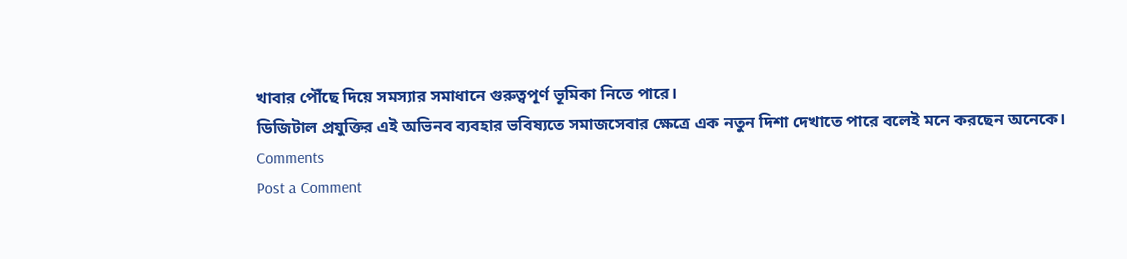খাবার পৌঁছে দিয়ে সমস্যার সমাধানে গুরুত্বপূর্ণ ভূমিকা নিতে পারে।
ডিজিটাল প্রযুক্তির এই অভিনব ব্যবহার ভবিষ্যতে সমাজসেবার ক্ষেত্রে এক নতুন দিশা দেখাতে পারে বলেই মনে করছেন অনেকে।
Comments
Post a Comment